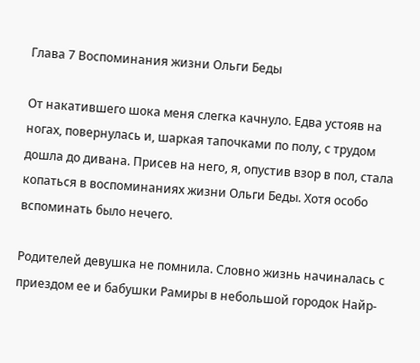Глава 7 Воспоминания жизни Ольги Беды

От накатившего шока меня слегка качнуло. Едва устояв на ногах, повернулась и, шаркая тапочками по полу, с трудом дошла до дивана. Присев на него, я, опустив взор в пол, стала копаться в воспоминаниях жизни Ольги Беды. Хотя особо вспоминать было нечего.

Родителей девушка не помнила. Словно жизнь начиналась с приездом ее и бабушки Рамиры в небольшой городок Найр-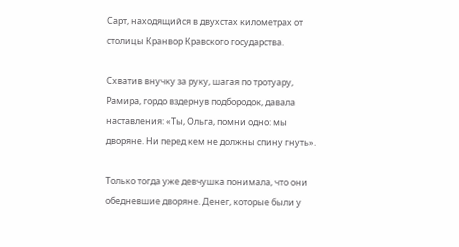Сарт, находящийся в двухстах километрах от столицы Кранвор Кравского государства.

Схватив внучку за руку, шагая по тротуару, Рамира, гордо вздернув подбородок, давала наставления: «Ты, Ольга, помни одно: мы дворяне. Ни перед кем не должны спину гнуть».

Только тогда уже девчушка понимала, что они обедневшие дворяне. Денег, которые были у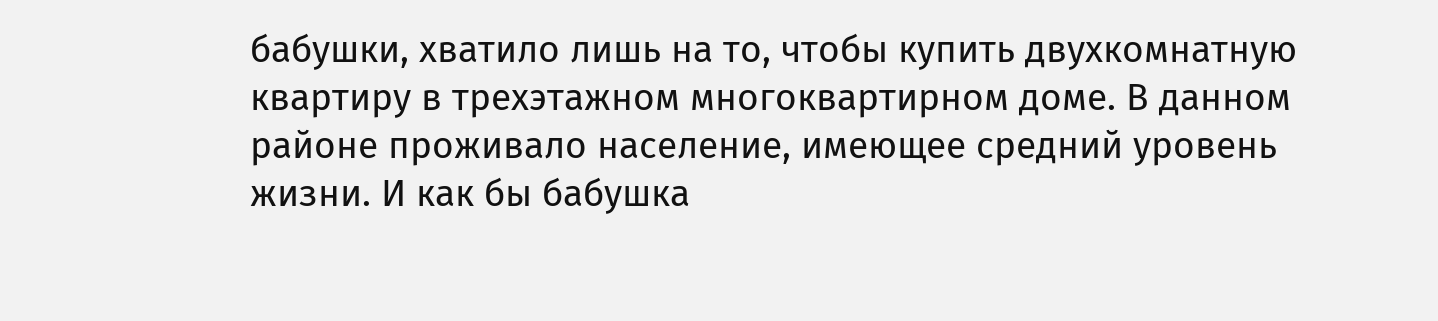бабушки, хватило лишь на то, чтобы купить двухкомнатную квартиру в трехэтажном многоквартирном доме. В данном районе проживало население, имеющее средний уровень жизни. И как бы бабушка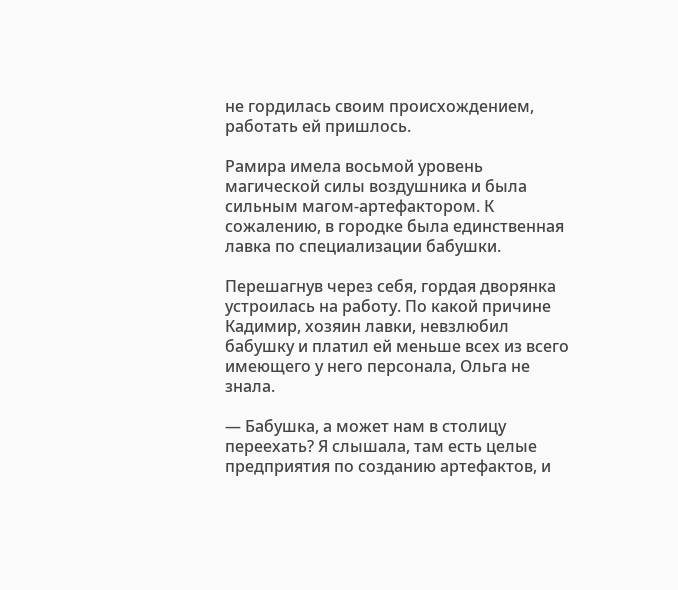не гордилась своим происхождением, работать ей пришлось.

Рамира имела восьмой уровень магической силы воздушника и была сильным магом-артефактором. К сожалению, в городке была единственная лавка по специализации бабушки.

Перешагнув через себя, гордая дворянка устроилась на работу. По какой причине Кадимир, хозяин лавки, невзлюбил бабушку и платил ей меньше всех из всего имеющего у него персонала, Ольга не знала.

— Бабушка, а может нам в столицу переехать? Я слышала, там есть целые предприятия по созданию артефактов, и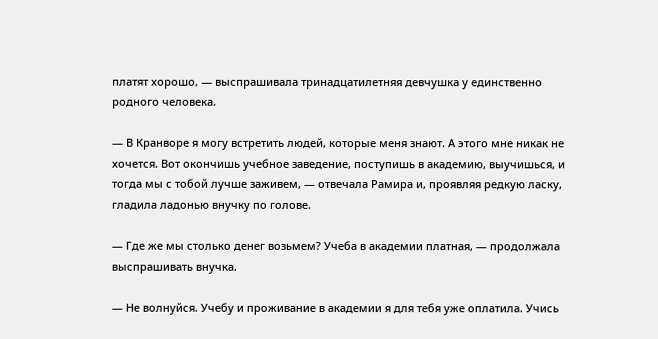платят хорошо, — выспрашивала тринадцатилетняя девчушка у единственно родного человека.

— В Кранворе я могу встретить людей, которые меня знают. А этого мне никак не хочется. Вот окончишь учебное заведение, поступишь в академию, выучишься, и тогда мы с тобой лучше заживем, — отвечала Рамира и, проявляя редкую ласку, гладила ладонью внучку по голове.

— Где же мы столько денег возьмем? Учеба в академии платная, — продолжала выспрашивать внучка.

— Не волнуйся. Учебу и проживание в академии я для тебя уже оплатила. Учись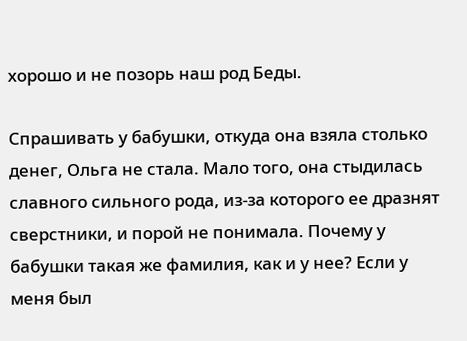хорошо и не позорь наш род Беды.

Спрашивать у бабушки, откуда она взяла столько денег, Ольга не стала. Мало того, она стыдилась славного сильного рода, из-за которого ее дразнят сверстники, и порой не понимала. Почему у бабушки такая же фамилия, как и у нее? Если у меня был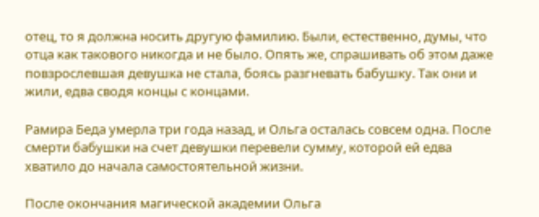отец, то я должна носить другую фамилию. Были, естественно, думы, что отца как такового никогда и не было. Опять же, спрашивать об этом даже повзрослевшая девушка не стала, боясь разгневать бабушку. Так они и жили, едва сводя концы с концами.

Рамира Беда умерла три года назад, и Ольга осталась совсем одна. После смерти бабушки на счет девушки перевели сумму, которой ей едва хватило до начала самостоятельной жизни.

После окончания магической академии Ольга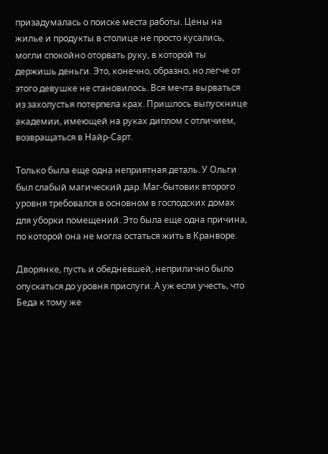призадумалась о поиске места работы. Цены на жилье и продукты в столице не просто кусались, могли спокойно оторвать руку, в которой ты держишь деньги. Это, конечно, образно, но легче от этого девушке не становилось. Вся мечта вырваться из захолустья потерпела крах. Пришлось выпускнице академии, имеющей на руках диплом с отличием, возвращаться в Найр-Сарт.

Только была еще одна неприятная деталь. У Ольги был слабый магический дар. Маг-бытовик второго уровня требовался в основном в господских домах для уборки помещений. Это была еще одна причина, по которой она не могла остаться жить в Кранворе.

Дворянке, пусть и обедневшей, неприлично было опускаться до уровня прислуги. А уж если учесть, что Беда к тому же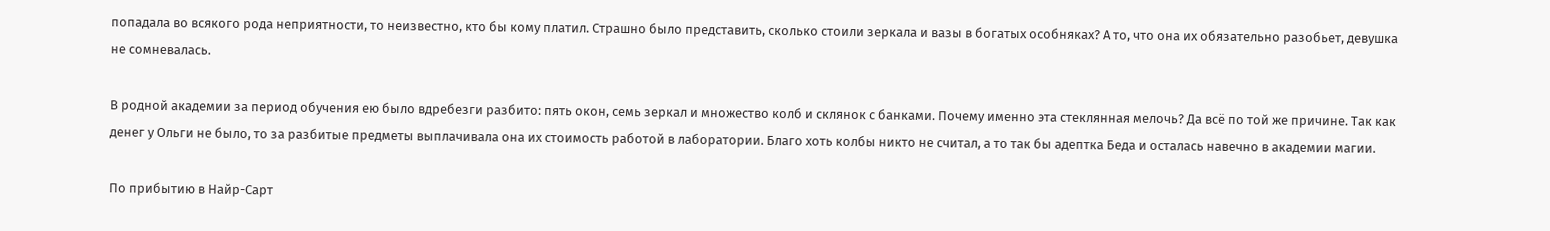попадала во всякого рода неприятности, то неизвестно, кто бы кому платил. Страшно было представить, сколько стоили зеркала и вазы в богатых особняках? А то, что она их обязательно разобьет, девушка не сомневалась.

В родной академии за период обучения ею было вдребезги разбито: пять окон, семь зеркал и множество колб и склянок с банками. Почему именно эта стеклянная мелочь? Да всё по той же причине. Так как денег у Ольги не было, то за разбитые предметы выплачивала она их стоимость работой в лаборатории. Благо хоть колбы никто не считал, а то так бы адептка Беда и осталась навечно в академии магии.

По прибытию в Найр-Сарт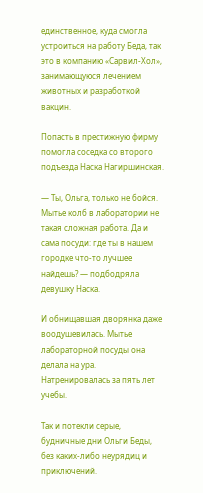единственное, куда смогла устроиться на работу Беда, так это в компанию «Сарвил-Хол», занимающуюся лечением животных и разработкой вакцин.

Попасть в престижную фирму помогла соседка со второго подъезда Наска Нагиршинская.

— Ты, Ольга, только не бойся. Мытье колб в лаборатории не такая сложная работа. Да и сама посуди: где ты в нашем городке что-то лучшее найдешь? — подбодряла девушку Наска.

И обнищавшая дворянка даже воодушевилась. Мытье лабораторной посуды она делала на ура. Натренировалась за пять лет учебы.

Так и потекли серые, будничные дни Ольги Беды, без каких-либо неурядиц и приключений.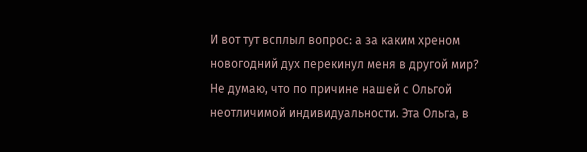И вот тут всплыл вопрос: а за каким хреном новогодний дух перекинул меня в другой мир? Не думаю, что по причине нашей с Ольгой неотличимой индивидуальности. Эта Ольга, в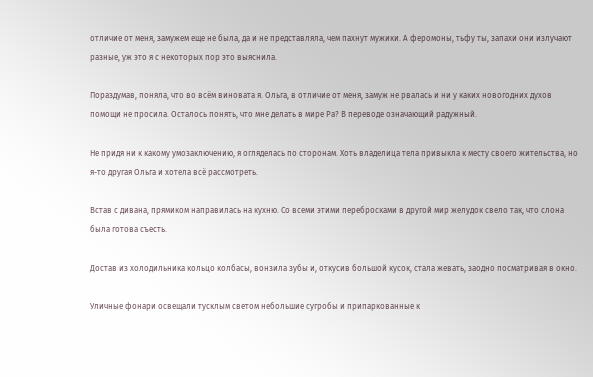отличие от меня, замужем еще не была, да и не представляла, чем пахнут мужики. А феромоны, тьфу ты, запахи они излучают разные, уж это я с некоторых пор это выяснила.

Пораздумав, поняла, что во всём виновата я. Ольга, в отличие от меня, замуж не рвалась и ни у каких новогодних духов помощи не просила. Осталось понять, что мне делать в мире Ра? В переводе означающий радужный.

Не придя ни к какому умозаключению, я огляделась по сторонам. Хоть владелица тела привыкла к месту своего жительства, но я-то другая Ольга и хотела всё рассмотреть.

Встав с дивана, прямиком направилась на кухню. Со всеми этими перебросками в другой мир желудок свело так, что слона была готова съесть.

Достав из холодильника кольцо колбасы, вонзила зубы и, откусив большой кусок, стала жевать, заодно посматривая в окно.

Уличные фонари освещали тусклым светом небольшие сугробы и припаркованные к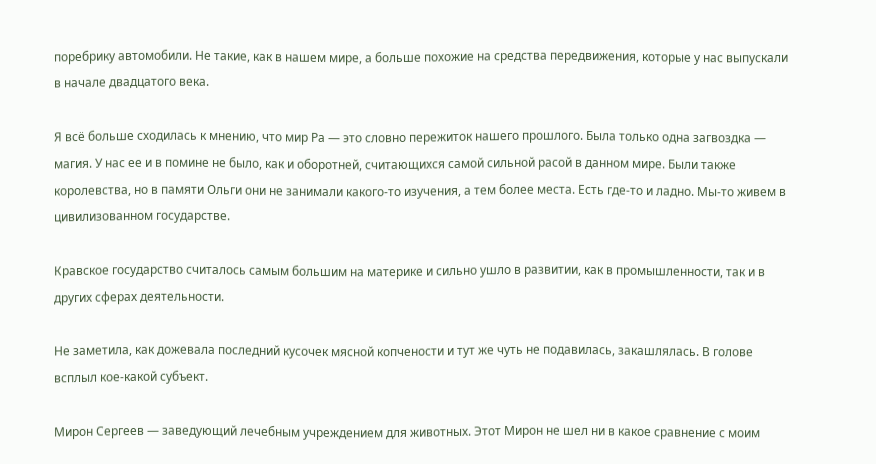поребрику автомобили. Не такие, как в нашем мире, а больше похожие на средства передвижения, которые у нас выпускали в начале двадцатого века.

Я всё больше сходилась к мнению, что мир Ра — это словно пережиток нашего прошлого. Была только одна загвоздка — магия. У нас ее и в помине не было, как и оборотней, считающихся самой сильной расой в данном мире. Были также королевства, но в памяти Ольги они не занимали какого-то изучения, а тем более места. Есть где-то и ладно. Мы-то живем в цивилизованном государстве.

Кравское государство считалось самым большим на материке и сильно ушло в развитии, как в промышленности, так и в других сферах деятельности.

Не заметила, как дожевала последний кусочек мясной копчености и тут же чуть не подавилась, закашлялась. В голове всплыл кое-какой субъект.

Мирон Сергеев — заведующий лечебным учреждением для животных. Этот Мирон не шел ни в какое сравнение с моим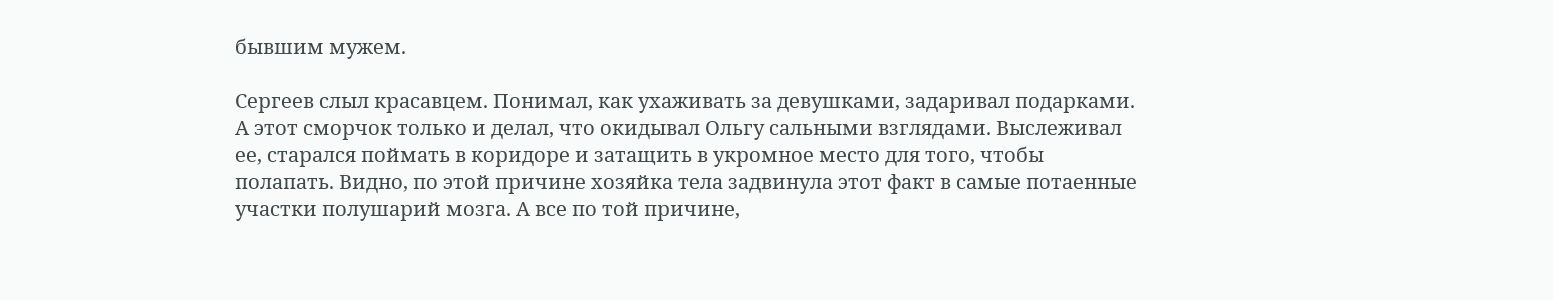бывшим мужем.

Сергеев слыл красавцем. Понимал, как ухаживать за девушками, задаривал подарками. А этот сморчок только и делал, что окидывал Ольгу сальными взглядами. Выслеживал ее, старался поймать в коридоре и затащить в укромное место для того, чтобы полапать. Видно, по этой причине хозяйка тела задвинула этот факт в самые потаенные участки полушарий мозга. А все по той причине,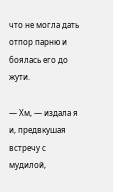что не могла дать отпор парню и боялась его до жути.

— Хм, — издала я и, предвкушая встречу с мудилой,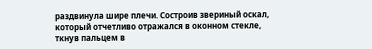раздвинула шире плечи. Состроив звериный оскал, который отчетливо отражался в оконном стекле, ткнув пальцем в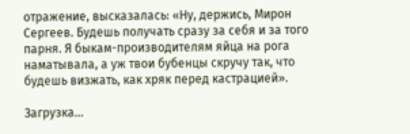отражение, высказалась: «Ну, держись, Мирон Сергеев. Будешь получать сразу за себя и за того парня. Я быкам-производителям яйца на рога наматывала, а уж твои бубенцы скручу так, что будешь визжать, как хряк перед кастрацией».

Загрузка...